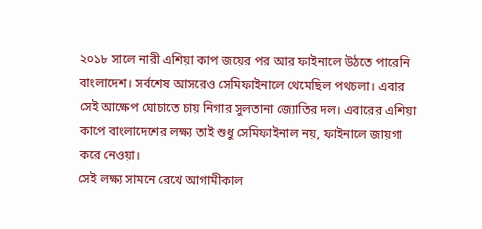২০১৮ সালে নারী এশিয়া কাপ জয়ের পর আর ফাইনালে উঠতে পারেনি বাংলাদেশ। সর্বশেষ আসরেও সেমিফাইনালে থেমেছিল পথচলা। এবার সেই আক্ষেপ ঘোচাতে চায় নিগার সুলতানা জ্যোতির দল। এবারের এশিয়া কাপে বাংলাদেশের লক্ষ্য তাই শুধু সেমিফাইনাল নয়, ফাইনালে জায়গা করে নেওয়া।
সেই লক্ষ্য সামনে রেখে আগামীকাল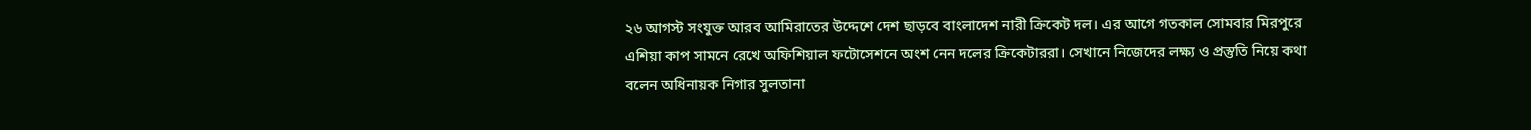২৬ আগস্ট সংযুক্ত আরব আমিরাতের উদ্দেশে দেশ ছাড়বে বাংলাদেশ নারী ক্রিকেট দল। এর আগে গতকাল সোমবার মিরপুরে এশিয়া কাপ সামনে রেখে অফিশিয়াল ফটোসেশনে অংশ নেন দলের ক্রিকেটাররা। সেখানে নিজেদের লক্ষ্য ও প্রস্তুতি নিয়ে কথা বলেন অধিনায়ক নিগার সুলতানা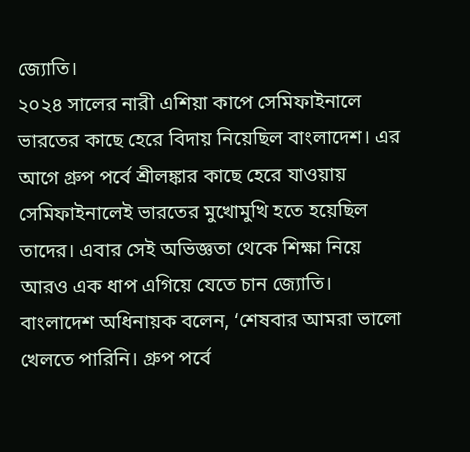জ্যোতি।
২০২৪ সালের নারী এশিয়া কাপে সেমিফাইনালে ভারতের কাছে হেরে বিদায় নিয়েছিল বাংলাদেশ। এর আগে গ্রুপ পর্বে শ্রীলঙ্কার কাছে হেরে যাওয়ায় সেমিফাইনালেই ভারতের মুখোমুখি হতে হয়েছিল তাদের। এবার সেই অভিজ্ঞতা থেকে শিক্ষা নিয়ে আরও এক ধাপ এগিয়ে যেতে চান জ্যোতি।
বাংলাদেশ অধিনায়ক বলেন, ‘শেষবার আমরা ভালো খেলতে পারিনি। গ্রুপ পর্বে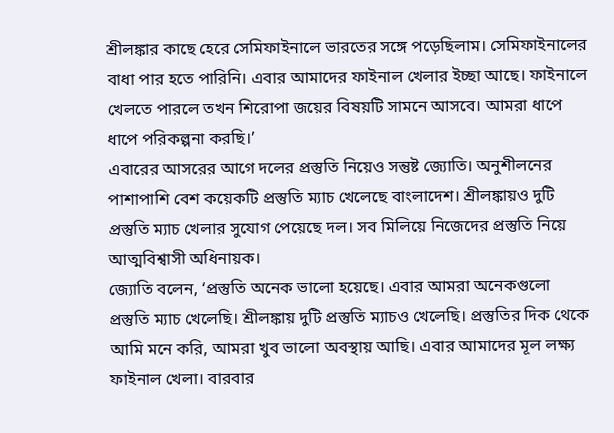শ্রীলঙ্কার কাছে হেরে সেমিফাইনালে ভারতের সঙ্গে পড়েছিলাম। সেমিফাইনালের বাধা পার হতে পারিনি। এবার আমাদের ফাইনাল খেলার ইচ্ছা আছে। ফাইনালে খেলতে পারলে তখন শিরোপা জয়ের বিষয়টি সামনে আসবে। আমরা ধাপে ধাপে পরিকল্পনা করছি।’
এবারের আসরের আগে দলের প্রস্তুতি নিয়েও সন্তুষ্ট জ্যোতি। অনুশীলনের পাশাপাশি বেশ কয়েকটি প্রস্তুতি ম্যাচ খেলেছে বাংলাদেশ। শ্রীলঙ্কায়ও দুটি প্রস্তুতি ম্যাচ খেলার সুযোগ পেয়েছে দল। সব মিলিয়ে নিজেদের প্রস্তুতি নিয়ে আত্মবিশ্বাসী অধিনায়ক।
জ্যোতি বলেন, ‘প্রস্তুতি অনেক ভালো হয়েছে। এবার আমরা অনেকগুলো প্রস্তুতি ম্যাচ খেলেছি। শ্রীলঙ্কায় দুটি প্রস্তুতি ম্যাচও খেলেছি। প্রস্তুতির দিক থেকে আমি মনে করি, আমরা খুব ভালো অবস্থায় আছি। এবার আমাদের মূল লক্ষ্য ফাইনাল খেলা। বারবার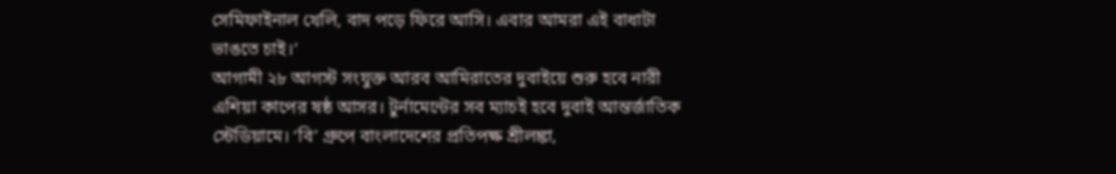সেমিফাইনাল খেলি, বাদ পড়ে ফিরে আসি। এবার আমরা এই বাধাটা ভাঙতে চাই।’
আগামী ২৮ আগস্ট সংযুক্ত আরব আমিরাতের দুবাইয়ে শুরু হবে নারী এশিয়া কাপের ষষ্ঠ আসর। টুর্নামেন্টের সব ম্যাচই হবে দুবাই আন্তর্জাতিক স্টেডিয়ামে। ‘বি’ গ্রুপে বাংলাদেশের প্রতিপক্ষ শ্রীলঙ্কা,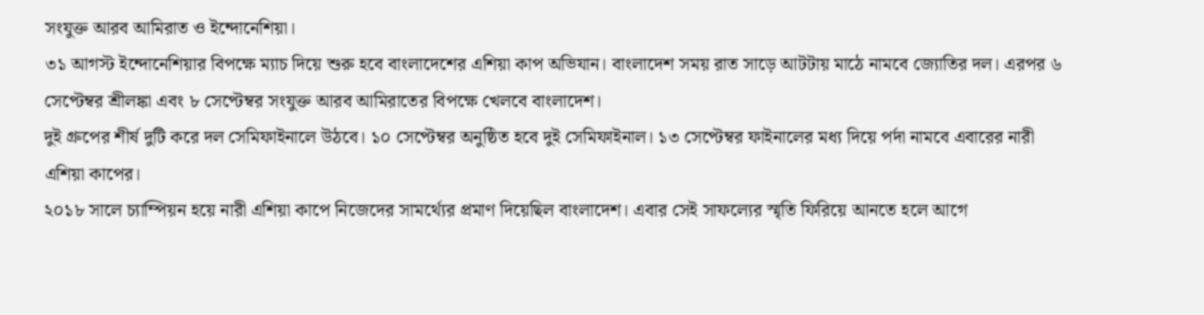সংযুক্ত আরব আমিরাত ও ইন্দোনেশিয়া।
৩১ আগস্ট ইন্দোনেশিয়ার বিপক্ষে ম্যাচ দিয়ে শুরু হবে বাংলাদেশের এশিয়া কাপ অভিযান। বাংলাদেশ সময় রাত সাড়ে আটটায় মাঠে নামবে জ্যোতির দল। এরপর ৬ সেপ্টেম্বর শ্রীলঙ্কা এবং ৮ সেপ্টেম্বর সংযুক্ত আরব আমিরাতের বিপক্ষে খেলবে বাংলাদেশ।
দুই গ্রুপের শীর্ষ দুটি করে দল সেমিফাইনালে উঠবে। ১০ সেপ্টেম্বর অনুষ্ঠিত হবে দুই সেমিফাইনাল। ১৩ সেপ্টেম্বর ফাইনালের মধ্য দিয়ে পর্দা নামবে এবারের নারী এশিয়া কাপের।
২০১৮ সালে চ্যাম্পিয়ন হয়ে নারী এশিয়া কাপে নিজেদের সামর্থ্যের প্রমাণ দিয়েছিল বাংলাদেশ। এবার সেই সাফল্যের স্মৃতি ফিরিয়ে আনতে হলে আগে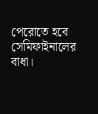পেরোতে হবে সেমিফাইনালের বাধা।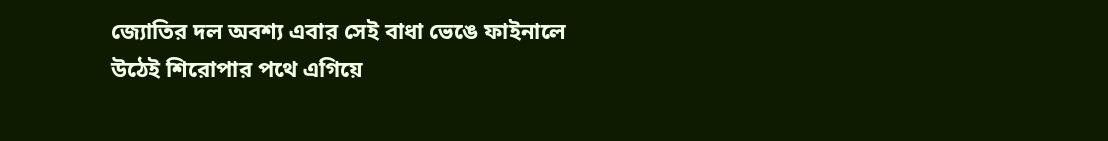জ্যোতির দল অবশ্য এবার সেই বাধা ভেঙে ফাইনালে উঠেই শিরোপার পথে এগিয়ে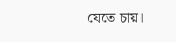যেতে চায়।